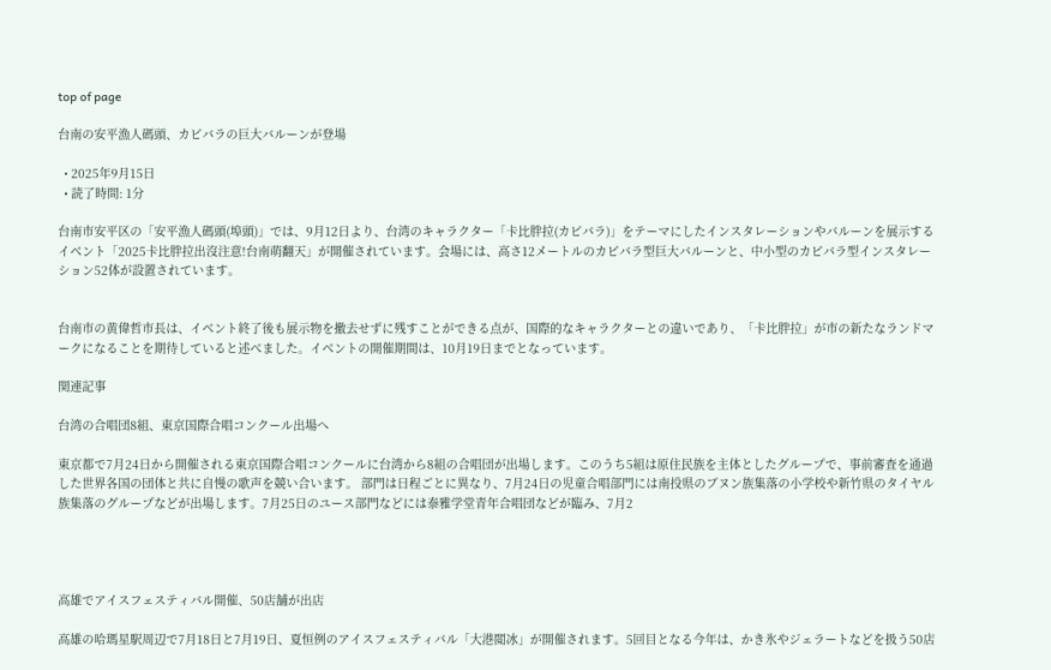top of page

台南の安平漁人碼頭、カピバラの巨大バルーンが登場

  • 2025年9月15日
  • 読了時間: 1分

台南市安平区の「安平漁人碼頭(埠頭)」では、9月12日より、台湾のキャラクター「卡比胖拉(カピバラ)」をテーマにしたインスタレーションやバルーンを展示するイベント「2025卡比胖拉出沒注意!台南萌翻天」が開催されています。会場には、高さ12メートルのカピバラ型巨大バルーンと、中小型のカピバラ型インスタレーション52体が設置されています。


台南市の黄偉哲市長は、イベント終了後も展示物を撤去せずに残すことができる点が、国際的なキャラクターとの違いであり、「卡比胖拉」が市の新たなランドマークになることを期待していると述べました。イベントの開催期間は、10月19日までとなっています。

関連記事

台湾の合唱団8組、東京国際合唱コンクール出場へ

東京都で7月24日から開催される東京国際合唱コンクールに台湾から8組の合唱団が出場します。このうち5組は原住民族を主体としたグループで、事前審査を通過した世界各国の団体と共に自慢の歌声を競い合います。 部門は日程ごとに異なり、7月24日の児童合唱部門には南投県のブヌン族集落の小学校や新竹県のタイヤル族集落のグループなどが出場します。7月25日のユース部門などには泰雅学堂青年合唱団などが臨み、7月2




高雄でアイスフェスティバル開催、50店舗が出店

高雄の哈瑪星駅周辺で7月18日と7月19日、夏恒例のアイスフェスティバル「大港閲冰」が開催されます。5回目となる今年は、かき氷やジェラートなどを扱う50店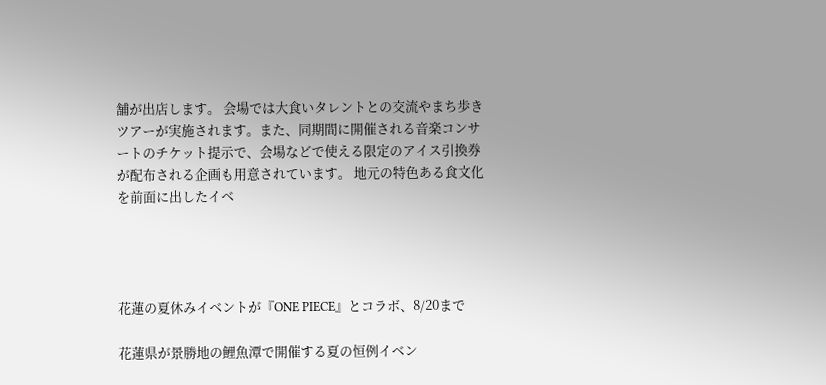舗が出店します。 会場では大食いタレントとの交流やまち歩きツアーが実施されます。また、同期間に開催される音楽コンサートのチケット提示で、会場などで使える限定のアイス引換券が配布される企画も用意されています。 地元の特色ある食文化を前面に出したイベ




花蓮の夏休みイベントが『ONE PIECE』とコラボ、8/20まで

花蓮県が景勝地の鯉魚潭で開催する夏の恒例イベン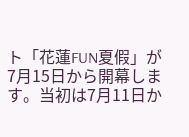ト「花蓮FUN夏假」が7月15日から開幕します。当初は7月11日か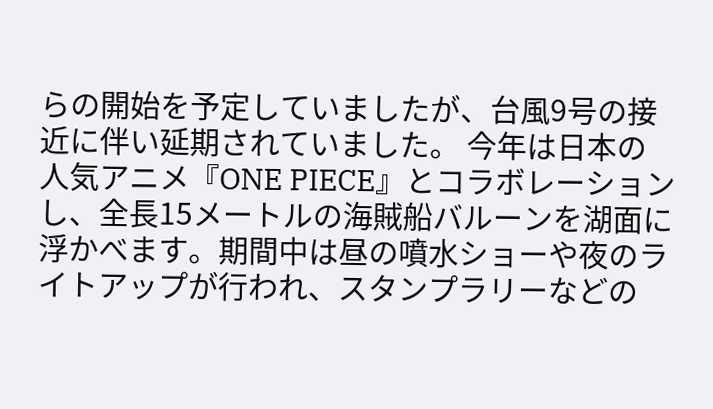らの開始を予定していましたが、台風9号の接近に伴い延期されていました。 今年は日本の人気アニメ『ONE PIECE』とコラボレーションし、全長15メートルの海賊船バルーンを湖面に浮かべます。期間中は昼の噴水ショーや夜のライトアップが行われ、スタンプラリーなどの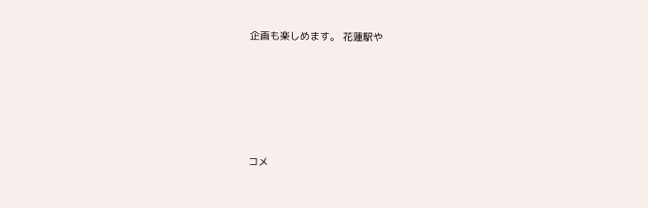企画も楽しめます。 花蓮駅や





コメ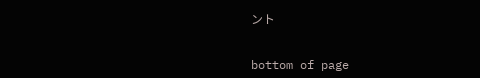ント


bottom of page